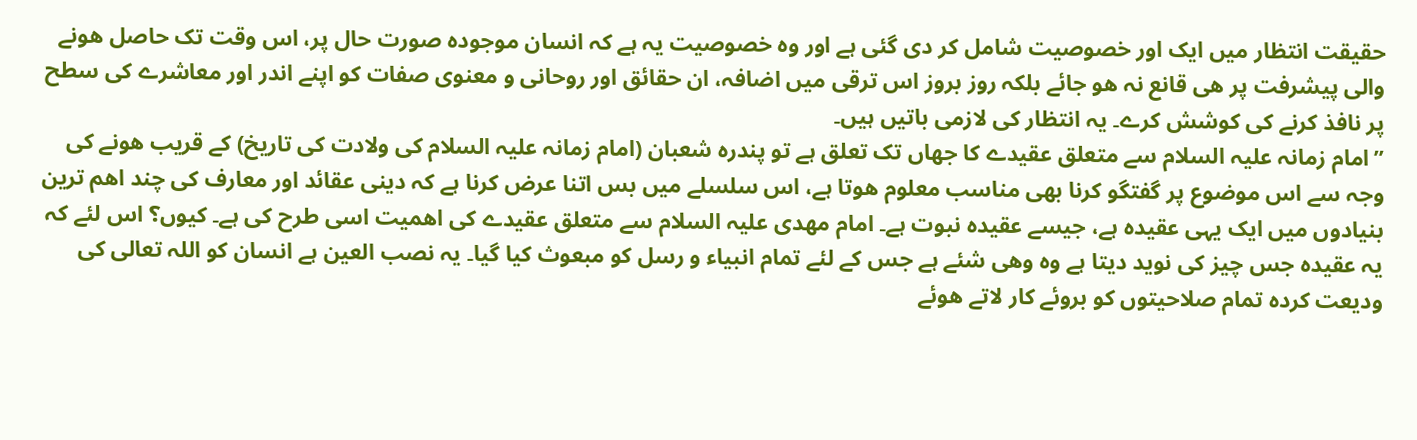حقیقت انتظار میں ایک اور خصوصیت شامل کر دی گئی ہے اور وہ خصوصیت یہ ہے کہ انسان موجودہ صورت حال پر، اس وقت تک حاصل ھونے والی پیشرفت پر ھی قانع نہ ھو جائے بلکہ روز بروز اس ترقی میں اضافہ، ان حقائق اور روحانی و معنوی صفات کو اپنے اندر اور معاشرے کی سطح پر نافذ کرنے کی کوشش کرے۔ یہ انتظار کی لازمی باتیں ہیں۔
’’امام زمانہ علیہ السلام سے متعلق عقیدے کا جھاں تک تعلق ہے تو پندرہ شعبان (امام زمانہ علیہ السلام کی ولادت کی تاریخ) کے قریب ھونے کی وجہ سے اس موضوع پر گفتگو کرنا بھی مناسب معلوم ھوتا ہے، اس سلسلے میں بس اتنا عرض کرنا ہے کہ دینی عقائد اور معارف کی چند اھم ترین بنیادوں میں ایک یہی عقیدہ ہے، جیسے عقیدہ نبوت ہے۔ امام مھدی علیہ السلام سے متعلق عقیدے کی اھمیت اسی طرح کی ہے۔ کیوں؟ اس لئے کہ یہ عقیدہ جس چیز کی نوید دیتا ہے وہ وھی شئے ہے جس کے لئے تمام انبیاء و رسل کو مبعوث کیا گیا۔ یہ نصب العین ہے انسان کو اللہ تعالی کی ودیعت کردہ تمام صلاحیتوں کو بروئے کار لاتے ھوئے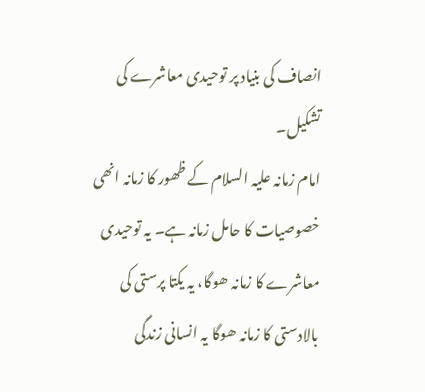انصاف کی بنیاد پر توحیدی معاشرے کی تشکیل۔
امام زمانہ علیہ السلام کے ظھور کا زمانہ انھی خصوصیات کا حامل زمانہ ہے۔ یہ توحیدی معاشرے کا زمانہ ھوگا، یہ یکتا پرستی کی بالادستی کا زمانہ ھوگا یہ انسانی زندگی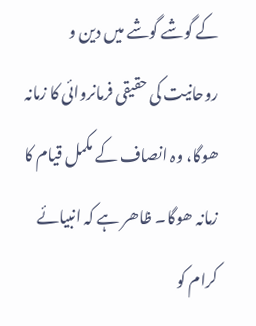کے گوشے گوشے میں دین و روحانیت کی حقیقی فرمانروائی کا زمانہ ھوگا، وہ انصاف کے مکمل قیام کا زمانہ ھوگا۔ ظاھر ہے کہ انبیائے کرام کو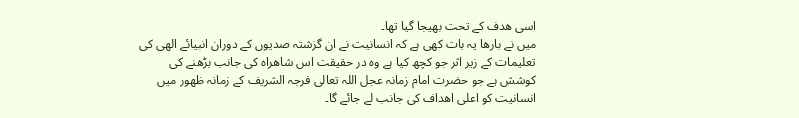اسی ھدف کے تحت بھیجا گیا تھا۔
میں نے بارھا یہ بات کھی ہے کہ انسانیت نے ان گزشتہ صدیوں کے دوران انبیائے الھی کی تعلیمات کے زیر اثر جو کچھ کیا ہے وہ در حقیقت اس شاھراہ کی جانب بڑھنے کی کوشش ہے جو حضرت امام زمانہ عجل اللہ تعالی فرجہ الشریف کے زمانہ ظھور میں انسانیت کو اعلی اھداف کی جانب لے جائے گا۔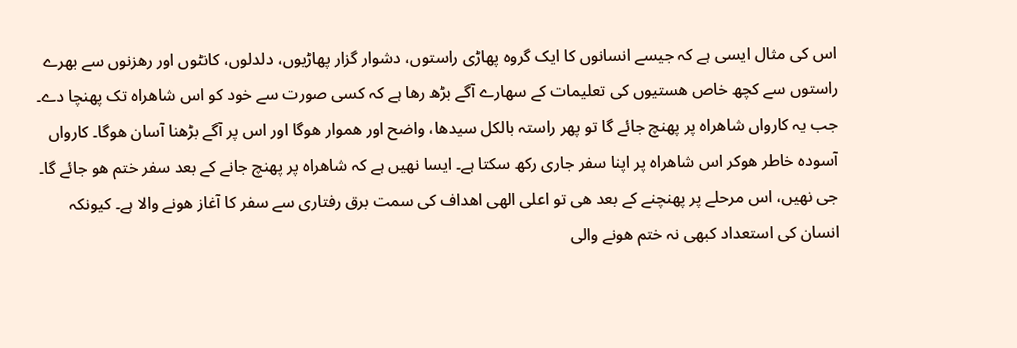اس کی مثال ایسی ہے کہ جیسے انسانوں کا ایک گروہ پھاڑی راستوں، دشوار گزار پھاڑیوں، دلدلوں، کانٹوں اور رھزنوں سے بھرے راستوں سے کچھ خاص ھستیوں کی تعلیمات کے سھارے آگے بڑھ رھا ہے کہ کسی صورت سے خود کو اس شاھراہ تک پھنچا دے۔ جب یہ کارواں شاھراہ پر پھنچ جائے گا تو پھر راستہ بالکل سیدھا، واضح اور ھموار ھوگا اور اس پر آگے بڑھنا آسان ھوگا۔ کارواں آسودہ خاطر ھوکر اس شاھراہ پر اپنا سفر جاری رکھ سکتا ہے۔ ایسا نھیں ہے کہ شاھراہ پر پھنچ جانے کے بعد سفر ختم ھو جائے گا۔ جی نھیں، اس مرحلے پر پھنچنے کے بعد ھی تو اعلی الھی اھداف کی سمت برق رفتاری سے سفر کا آغاز ھونے والا ہے۔ کیونکہ انسان کی استعداد کبھی نہ ختم ھونے والی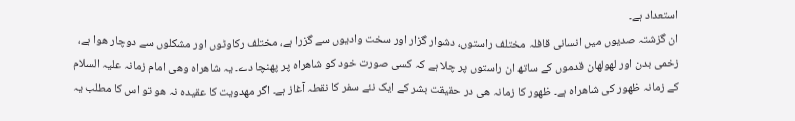استعداد ہے۔
ان گزشتہ صدیوں میں انسانی قافلہ مختلف راستوں، دشوار گزار اور سخت وادیوں سے گزرا ہے، مختلف رکاوٹوں اور مشکلوں سے دوچار ھوا ہے، زخمی بدن اور لھولھان قدموں کے ساتھ ان راستوں پر چلا ہے کہ کسی صورت خود کو شاھراہ پر پھنچا دے۔ یہ شاھراہ وھی امام زمانہ علیہ السلام کے زمانہ ظھور کی شاھراہ ہے۔ ظھور کا زمانہ ھی در حقیقت بشر کے ایک نئے سفر کا نقطہ آغاز ہے۔ اگر مھدویت کا عقیدہ نہ ھو تو اس کا مطلب یہ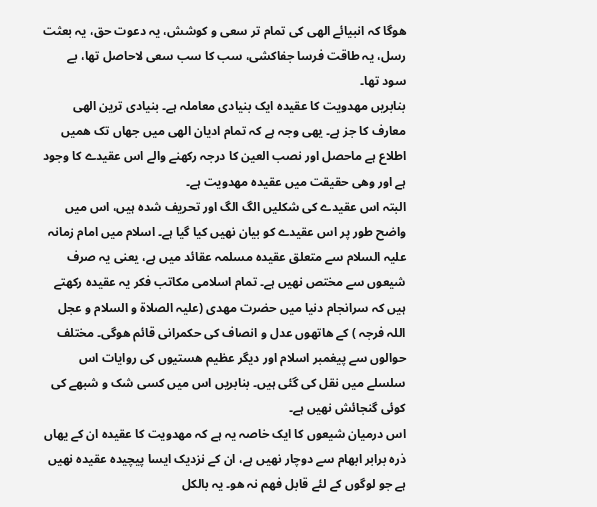ھوگا کہ انبیائے الھی کی تمام تر سعی و کوشش، یہ دعوت حق، یہ بعثت رسل، یہ طاقت فرسا جفاکشی، سب کا سب سعی لاحاصل تھا، بے سود تھا۔
بنابریں مھدویت کا عقیدہ ایک بنیادی معاملہ ہے۔ بنیادی ترین الھی معارف کا جز ہے۔ یھی وجہ ہے کہ تمام ادیان الھی میں جھاں تک ھمیں اطلاع ہے ماحصل اور نصب العین کا درجہ رکھنے والے اس عقیدے کا وجود ہے اور وھی حقیقت میں عقیدہ مھدویت ہے۔
البتہ اس عقیدے کی شکلیں الگ الگ اور تحریف شدہ ہیں، اس میں واضح طور پر اس عقیدے کو بیان نھیں کیا گيا ہے۔ اسلام میں امام زمانہ علیہ السلام سے متعلق عقیدہ مسلمہ عقائد میں ہے، یعنی یہ صرف شیعوں سے مختص نھیں ہے۔ تمام اسلامی مکاتب فکر یہ عقیدہ رکھتے ہیں کہ سرانجام دنیا میں حضرت مھدی (علیہ الصلاۃ و السلام و عجل اللہ فرجہ ) کے ھاتھوں عدل و انصاف کی حکمرانی قائم ھوگی۔ مختلف حوالوں سے پیغمبر اسلام اور دیگر عظیم ھستیوں کی روایات اس سلسلے میں نقل کی گئی ہیں۔ بنابریں اس میں کسی شک و شبھے کی کوئی گنجائش نھیں ہے۔
اس درمیان شیعوں کا ایک خاصہ یہ ہے کہ مھدویت کا عقیدہ ان کے یھاں ذرہ برابر ابھام سے دوچار نھیں ہے، ان کے نزدیک ایسا پیچیدہ عقیدہ نھیں ہے جو لوگوں کے لئے قابل فھم نہ ھو۔ یہ بالکل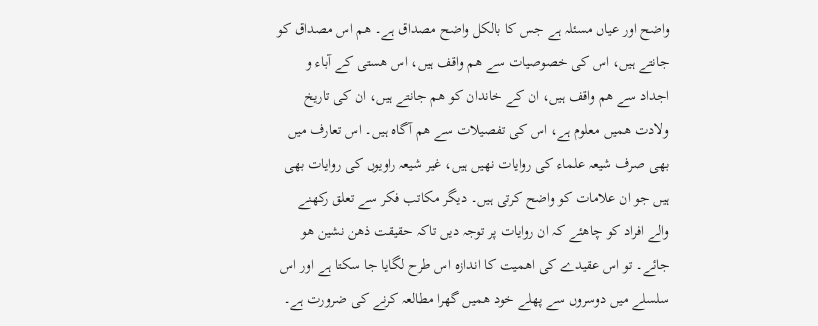واضح اور عیاں مسئلہ ہے جس کا بالکل واضح مصداق ہے۔ ھم اس مصداق کو جانتے ہیں، اس کی خصوصیات سے ھم واقف ہیں، اس ھستی کے آباء و اجداد سے ھم واقف ہیں، ان کے خاندان کو ھم جانتے ہیں، ان کی تاریخ ولادت ھمیں معلوم ہے، اس کی تفصیلات سے ھم آگاہ ہیں۔ اس تعارف میں بھی صرف شیعہ علماء کی روایات نھیں ہیں، غیر شیعہ راویوں کی روایات بھی ہیں جو ان علامات کو واضح کرتی ہیں۔ دیگر مکاتب فکر سے تعلق رکھنے والے افراد کو چاھئے کہ ان روایات پر توجہ دیں تاکہ حقیقت ذھن نشین ھو جائے۔ تو اس عقیدے کی اھمیت کا اندازہ اس طرح لگایا جا سکتا ہے اور اس سلسلے میں دوسروں سے پھلے خود ھمیں گھرا مطالعہ کرنے کی ضرورت ہے۔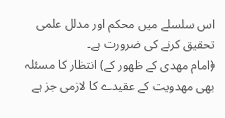اس سلسلے میں محکم اور مدلل علمی تحقیق کرنے کی ضرورت ہے۔
﴿امام مھدی کے ظھور کے) انتظار کا مسئلہ بھی مھدویت کے عقیدے کا لازمی جز ہے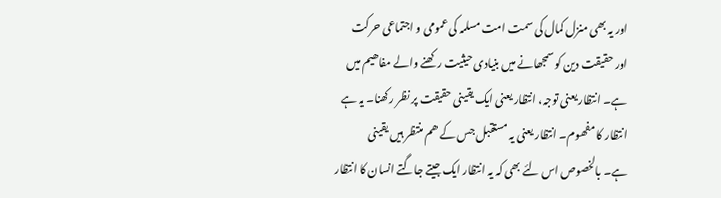اور یہ بھی منزل کمال کی سمت امت مسلمہ کی عمومی و اجتماعی حرکت اور حقیقت دین کو سمجھانے میں بنیادی حیثیت رکھنے والے مفاھیم میں ہے۔ انتظار یعنی توجہ، انتظار یعنی ایک یقینی حقیقت پر نظر رکھنا۔ یہ ہے انتظار کا مفھوم۔ انتظار یعنی یہ مستقبل جس کے ھم منتظر ہیں یقینی ہے۔ بالخصوص اس لئے بھی کہ یہ انتظار ایک جیتے جاگتے انسان کا انتظار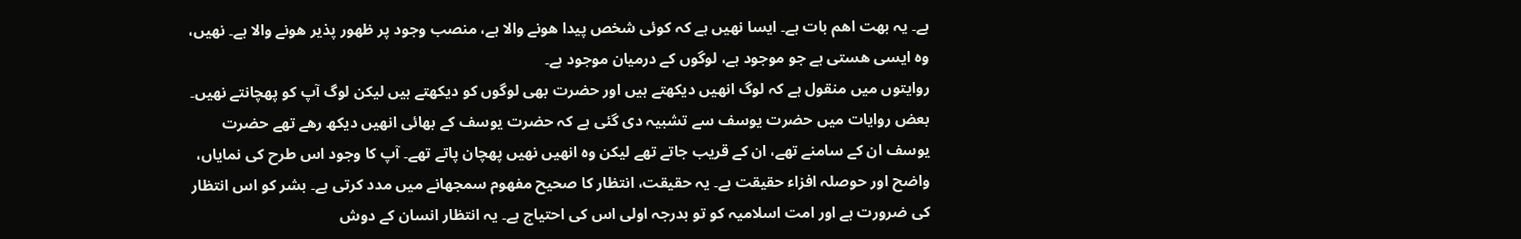ہے۔ یہ بھت اھم بات ہے۔ ایسا نھیں ہے کہ کوئی شخص پیدا ھونے والا ہے، منصب وجود پر ظھور پذیر ھونے والا ہے۔ نھیں، وہ ایسی ھستی ہے جو موجود ہے، لوگوں کے درمیان موجود ہے۔
روایتوں میں منقول ہے کہ لوگ انھیں دیکھتے ہیں اور حضرت بھی لوگوں کو دیکھتے ہیں لیکن لوگ آپ کو پھچانتے نھیں۔ بعض روایات میں حضرت یوسف سے تشبیہ دی گئی ہے کہ حضرت یوسف کے بھائی انھیں دیکھ رھے تھے حضرت یوسف ان کے سامنے تھے، ان کے قریب جاتے تھے لیکن وہ انھیں نھیں پھچان پاتے تھے۔ آپ کا وجود اس طرح کی نمایاں، واضح اور حوصلہ افزاء حقیقت ہے۔ یہ حقیقت، انتظار کا صحیح مفھوم سمجھانے میں مدد کرتی ہے۔ بشر کو اس انتظار کی ضرورت ہے اور امت اسلامیہ کو تو بدرجہ اولی اس کی احتیاج ہے۔ یہ انتظار انسان کے دوش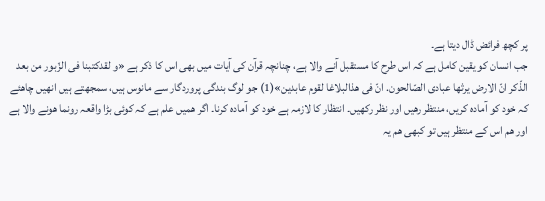پر کچھ فرائض ڈال دیتا ہے۔
جب انسان کو یقین کامل ہے کہ اس طرح کا مستقبل آنے والا ہے، چنانچہ قرآن کی آیات میں بھی اس کا ذکر ہے «و لقدكتبنا فى الزّبور من بعد الذّكر انّ الارض يرثها عبادى الصّالحون. انّ فى هذالبلاغا لقوم عابدين»(1) جو لوگ بندگی پروردگار سے مانوس ہیں، سمجھتے ہیں انھیں چاھئے کہ خود کو آمادہ کریں، منتظر رھیں اور نظر رکھیں۔ انتظار کا لازمہ ہے خود کو آمادہ کرنا۔ اگر ھمیں علم ہے کہ کوئی بڑا واقعہ رونما ھونے والا ہے اور ھم اس کے منتظر ہیں تو کبھی ھم یہ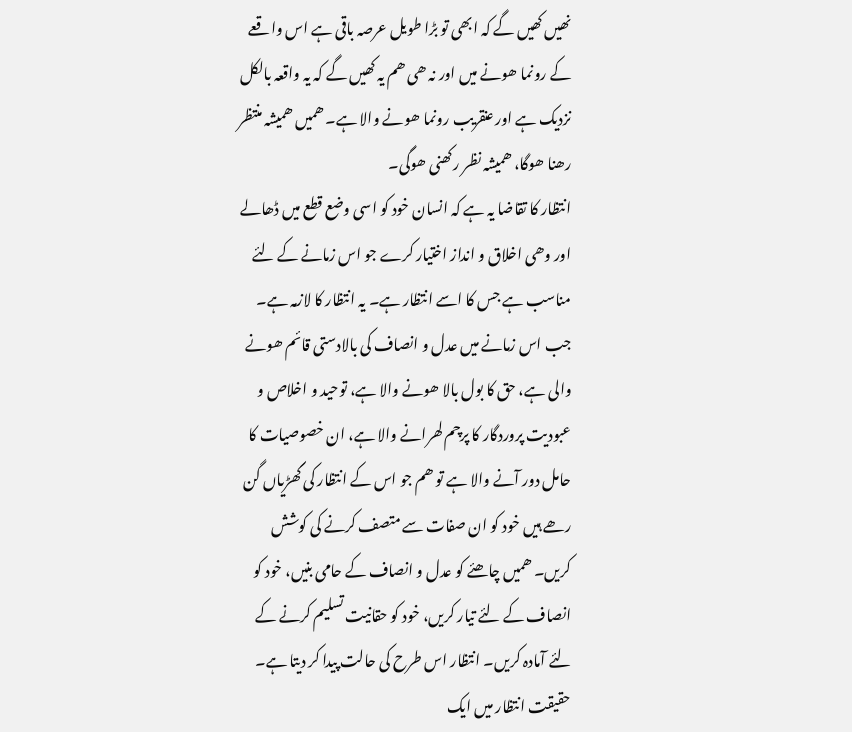نھیں کھیں گے کہ ابھی تو بڑا طویل عرصہ باقی ہے اس واقعے کے رونما ھونے میں اور نہ ھی ھم یہ کھیں گے کہ یہ واقعہ بالکل نزدیک ہے اور عنقریب رونما ھونے والا ہے۔ ھمیں ھمیشہ منتظر رھنا ھوگا، ھمیشہ نظر رکھنی ھوگی۔
انتظار کا تقاضا یہ ہے کہ انسان خود کو اسی وضع قطع میں ڈھالے اور وھی اخلاق و انداز اختیار کرے جو اس زمانے کے لئے مناسب ہے جس کا اسے انتظار ہے۔ یہ انتظار کا لازمہ ہے۔ جب اس زمانے میں عدل و انصاف کی بالادستی قائم ھونے والی ہے، حق کا بول بالا ھونے والا ہے، توحید و اخلاص و عبودیت پروردگار کا پرچم لھرانے والا ہے، ان خصوصیات کا حامل دور آنے والا ہے تو ھم جو اس کے انتظار کی گھڑیاں گن رھے ہیں خود کو ان صفات سے متصف کرنے کی کوشش کریں۔ ھمیں چاھئے کو عدل و انصاف کے حامی بنیں، خود کو انصاف کے لئے تیار کریں، خود کو حقانیت تسلیم کرنے کے لئے آمادہ کریں۔ انتظار اس طرح کی حالت پیدا کر دیتا ہے۔
حقیقت انتظار میں ایک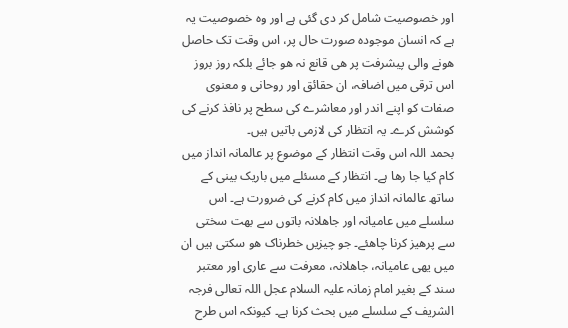اور خصوصیت شامل کر دی گئی ہے اور وہ خصوصیت یہ ہے کہ انسان موجودہ صورت حال پر، اس وقت تک حاصل ھونے والی پیشرفت پر ھی قانع نہ ھو جائے بلکہ روز بروز اس ترقی میں اضافہ، ان حقائق اور روحانی و معنوی صفات کو اپنے اندر اور معاشرے کی سطح پر نافذ کرنے کی کوشش کرے۔ یہ انتظار کی لازمی باتیں ہیں۔
بحمد اللہ اس وقت انتظار کے موضوع پر عالمانہ انداز میں کام کیا جا رھا ہے۔ انتظار کے مسئلے میں باریک بینی کے ساتھ عالمانہ انداز میں کام کرنے کی ضرورت ہے۔ اس سلسلے میں عامیانہ اور جاھلانہ باتوں سے بھت سختی سے پرھیز کرنا چاھئے۔ جو چیزیں خطرناک ھو سکتی ہیں ان میں یھی عامیانہ، جاھلانہ، معرفت سے عاری اور معتبر سند کے بغیر امام زمانہ علیہ السلام عجل اللہ تعالی فرجہ الشریف کے سلسلے میں بحث کرنا ہے۔ کیونکہ اس طرح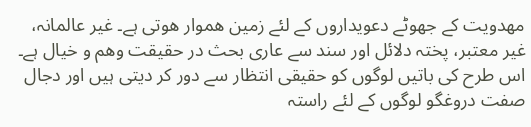مھدویت کے جھوٹے دعویداروں کے لئے زمین ھموار ھوتی ہے۔ غیر عالمانہ، غیر معتبر، پختہ دلائل اور سند سے عاری بحث در حقیقت وھم و خیال ہے۔ اس طرح کی باتیں لوگوں کو حقیقی انتظار سے دور کر دیتی ہیں اور دجال صفت دروغگو لوگوں کے لئے راستہ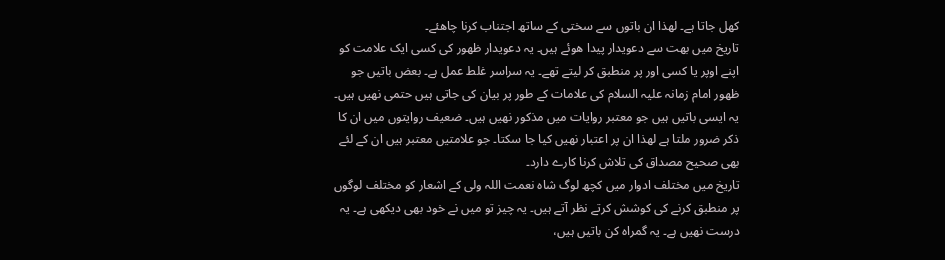کھل جاتا ہے۔ لھذا ان باتوں سے سختی کے ساتھ اجتناب کرنا چاھئے۔
تاریخ میں بھت سے دعویدار پیدا ھوئے ہیں۔ یہ دعویدار ظھور کی کسی ایک علامت کو اپنے اوپر یا کسی اور پر منطبق کر لیتے تھے۔ یہ سراسر غلط عمل ہے۔ بعض باتیں جو ظھور امام زمانہ علیہ السلام کی علامات کے طور پر بیان کی جاتی ہیں حتمی نھیں ہیں۔ یہ ایسی باتیں ہیں جو معتبر روایات میں مذکور نھیں ہیں۔ ضعیف روایتوں میں ان کا ذکر ضرور ملتا ہے لھذا ان پر اعتبار نھیں کیا جا سکتا۔ جو علامتیں معتبر ہیں ان کے لئے بھی صحیح مصداق کی تلاش کرنا کارے دارد۔
تاریخ میں مختلف ادوار میں کچھ لوگ شاہ نعمت اللہ ولی کے اشعار کو مختلف لوگوں پر منطبق کرنے کی کوشش کرتے نظر آتے ہیں۔ یہ چیز تو میں نے خود بھی دیکھی ہے۔ یہ درست نھیں ہے۔ یہ گمراہ کن باتیں ہیں،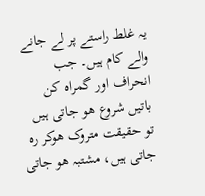یہ غلط راستے پر لے جانے والے کام ہیں۔ جب انحراف اور گمراہ کن باتیں شروع ھو جاتی ہیں تو حقیقت متروک ھوکر رہ جاتی ہیں، مشتبہ ھو جاتی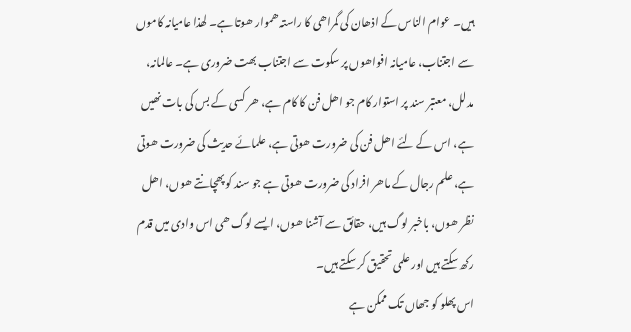ہیں۔ عوام الناس کے اذھان کی گمراھی کا راستہ ھموار ھوتا ہے۔ لھذا عامیانہ کاموں سے اجتناب، عامیانہ افواھوں پر سکوت سے اجتناب بھت ضروری ہے۔ عالمانہ، مدلل، معتبر سند پر استوار کام جو اھل فن کا کام ہے، ھر کسی کے بس کی بات نھیں ہے، اس کے لئے اھل فن کی ضرورت ھوتی ہے، علمائے حدیث کی ضرورت ھوتی ہے، علم رجال کے ماھر افراد کی ضرورت ھوتی ہے جو سند کو پھچانتے ھوں، اھل نظر ھوں، باخبر لوگ ہیں، حقائق سے آشنا ھوں، ایسے لوگ ھی اس وادی میں قدم رکھ سکتے ہیں اور علمی تحقیق کر سکتے ہیں۔
اس پھلو کو جھاں تک ممکن ہے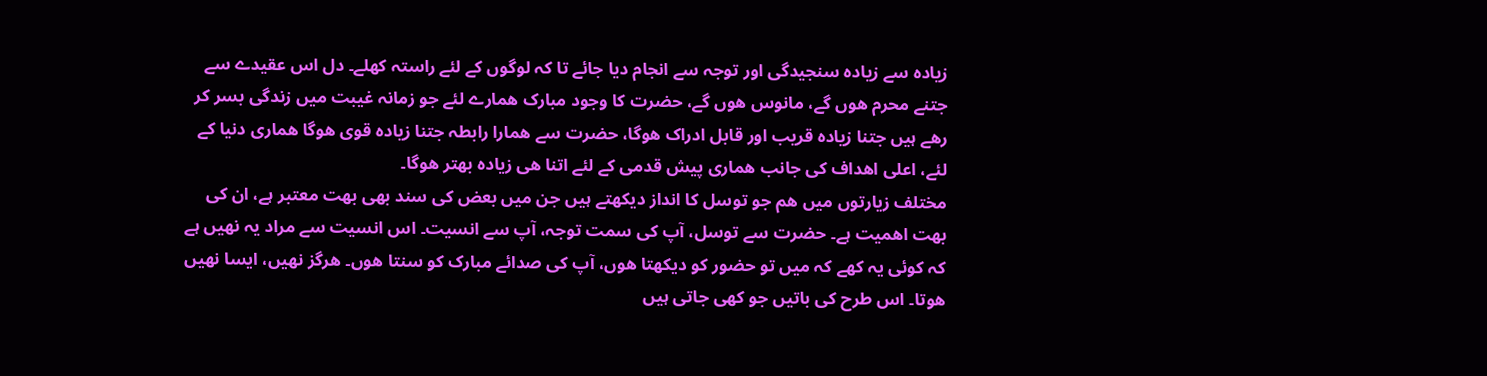زیادہ سے زیادہ سنجیدگی اور توجہ سے انجام دیا جائے تا کہ لوگوں کے لئے راستہ کھلے۔ دل اس عقیدے سے جتنے محرم ھوں گے، مانوس ھوں گے، حضرت کا وجود مبارک ھمارے لئے جو زمانہ غیبت میں زندگی بسر کر رھے ہیں جتنا زیادہ قریب اور قابل ادراک ھوگا، حضرت سے ھمارا رابطہ جتنا زیادہ قوی ھوگا ھماری دنیا کے لئے، اعلی اھداف کی جانب ھماری پیش قدمی کے لئے اتنا ھی زیادہ بھتر ھوگا۔
مختلف زیارتوں میں ھم جو توسل کا انداز دیکھتے ہیں جن میں بعض کی سند بھی بھت معتبر ہے، ان کی بھت اھمیت ہے۔ حضرت سے توسل، آپ کی سمت توجہ، آپ سے انسیت۔ اس انسیت سے مراد یہ نھیں ہے کہ کوئی یہ کھے کہ میں تو حضور کو دیکھتا ھوں، آپ کی صدائے مبارک کو سنتا ھوں۔ ھرگز نھیں، ایسا نھیں ھوتا۔ اس طرح کی باتیں جو کھی جاتی ہیں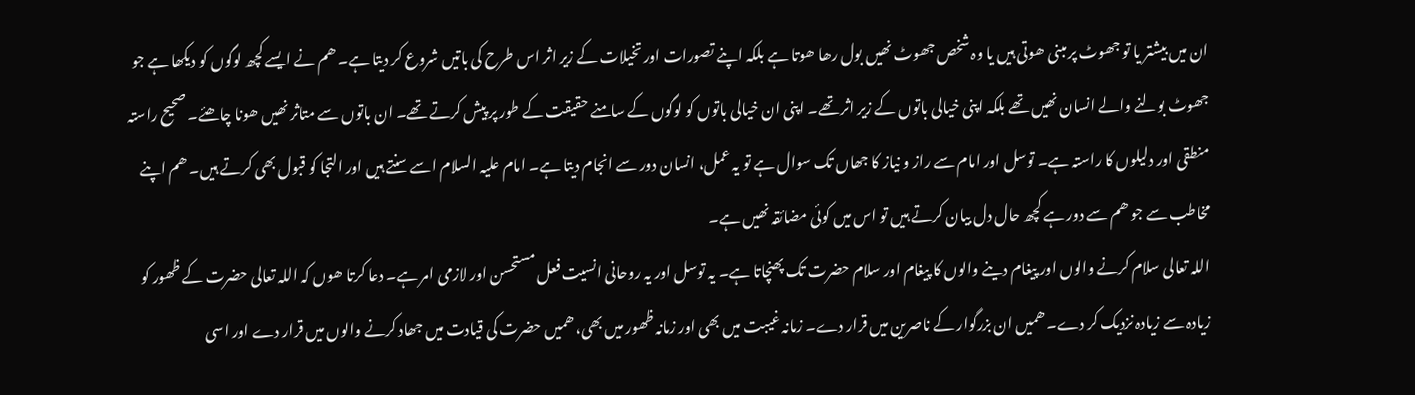ان میں بیشتر یا تو جھوٹ پر مبنی ھوتی ہیں یا وہ شخص جھوٹ نھیں بول رھا ھوتا ہے بلکہ اپنے تصورات اور تخیلات کے زیر اثر اس طرح کی باتیں شروع کر دیتا ہے۔ ھم نے ایسے کچھ لوگوں کو دیکھا ہے جو جھوٹ بولنے والے انسان نھیں تھے بلکہ اپنی خیالی باتوں کے زیر اثر تھے۔ اپنی ان خیالی باتوں کو لوگوں کے سامنے حقیقت کے طور پر پیش کرتے تھے۔ ان باتوں سے متاثر نھیں ھونا چاھئے۔ صحیح راستہ منطقی اور دلیلوں کا راستہ ہے۔ توسل اور امام سے راز و نیاز کا جھاں تک سوال ہے تو یہ عمل، انسان دور سے انجام دیتا ہے۔ امام علیہ السلام اسے سنتے ہیں اور التجا کو قبول بھی کرتے ہیں۔ ھم اپنے مخاطب سے جو ھم سے دور ہے کچھ حال دل بیان کرتے ہیں تو اس میں کوئی مضائقہ نھیں ہے۔
اللہ تعالی سلام کرنے والوں اور پیغام دینے والوں کا پیغام اور سلام حضرت تک پھنچاتا ہے۔ یہ توسل اور یہ روحانی انسیت فعل مستحسن اور لازمی امر ہے۔ دعا کرتا ھوں کہ اللہ تعالی حضرت کے ظھور کو زیادہ سے زیادہ نزدیک کر دے۔ ھمیں ان بزرگوار کے ناصرین میں قرار دے۔ زمانہ غیبت میں بھی اور زمانہ ظھور میں بھی، ھمیں حضرت کی قیادت میں جھاد کرنے والوں میں قرار دے اور اسی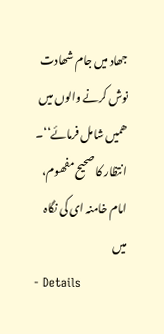جھاد میں جام شھادت نوش کرنے والوں میں ھمیں شامل فرمائے‘‘۔
انتظار کا صحیح مفھوم، امام خامنہ ای کی نگاہ میں
- Details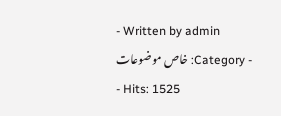- Written by admin
- Category: خاص موضوعات
- Hits: 1525